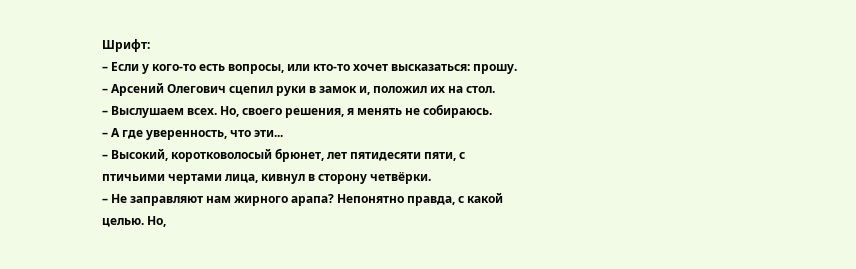Шрифт:
– Если у кого-то есть вопросы, или кто-то хочет высказаться: прошу.
– Арсений Олегович сцепил руки в замок и, положил их на стол.
– Выслушаем всех. Но, своего решения, я менять не собираюсь.
– А где уверенность, что эти...
– Высокий, коротковолосый брюнет, лет пятидесяти пяти, с птичьими чертами лица, кивнул в сторону четвёрки.
– Не заправляют нам жирного арапа? Непонятно правда, с какой целью. Но,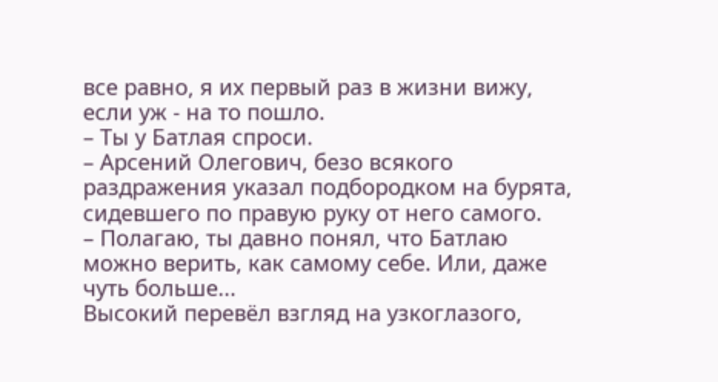все равно, я их первый раз в жизни вижу, если уж - на то пошло.
– Ты у Батлая спроси.
– Арсений Олегович, безо всякого раздражения указал подбородком на бурята, сидевшего по правую руку от него самого.
– Полагаю, ты давно понял, что Батлаю можно верить, как самому себе. Или, даже чуть больше...
Высокий перевёл взгляд на узкоглазого,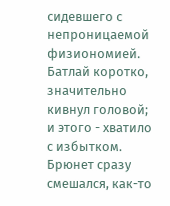сидевшего с непроницаемой физиономией. Батлай коротко, значительно кивнул головой; и этого - хватило с избытком. Брюнет сразу смешался, как-то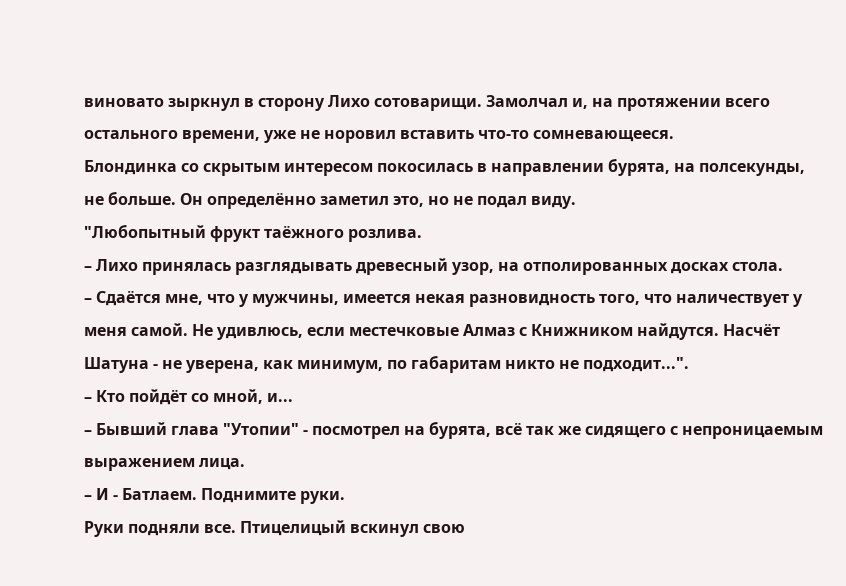виновато зыркнул в сторону Лихо сотоварищи. Замолчал и, на протяжении всего остального времени, уже не норовил вставить что-то сомневающееся.
Блондинка со скрытым интересом покосилась в направлении бурята, на полсекунды, не больше. Он определённо заметил это, но не подал виду.
"Любопытный фрукт таёжного розлива.
– Лихо принялась разглядывать древесный узор, на отполированных досках стола.
– Сдаётся мне, что у мужчины, имеется некая разновидность того, что наличествует у меня самой. Не удивлюсь, если местечковые Алмаз с Книжником найдутся. Насчёт Шатуна - не уверена, как минимум, по габаритам никто не подходит...".
– Кто пойдёт со мной, и...
– Бывший глава "Утопии" - посмотрел на бурята, всё так же сидящего с непроницаемым выражением лица.
– И - Батлаем. Поднимите руки.
Руки подняли все. Птицелицый вскинул свою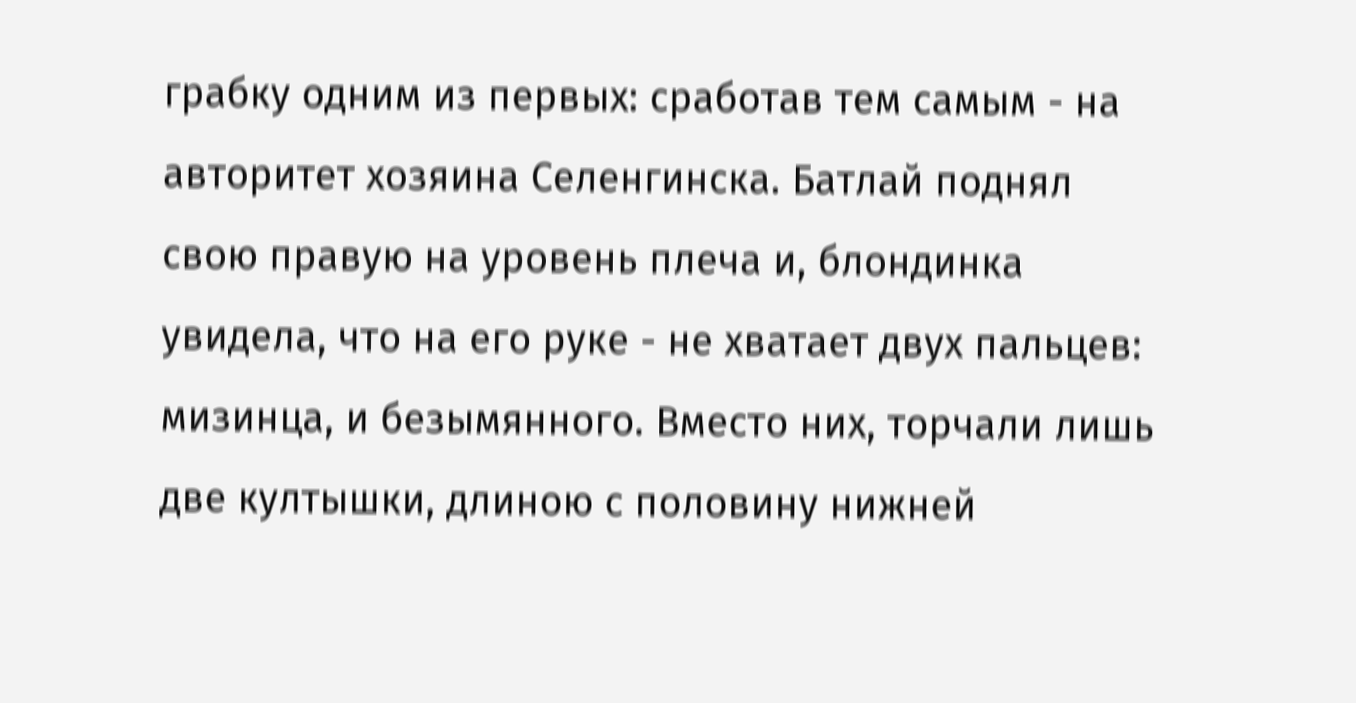грабку одним из первых: сработав тем самым - на авторитет хозяина Селенгинска. Батлай поднял свою правую на уровень плеча и, блондинка увидела, что на его руке - не хватает двух пальцев: мизинца, и безымянного. Вместо них, торчали лишь две култышки, длиною с половину нижней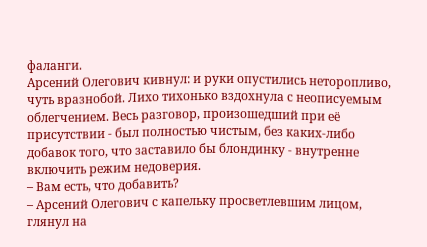фаланги.
Арсений Олегович кивнул: и руки опустились неторопливо, чуть вразнобой. Лихо тихонько вздохнула с неописуемым облегчением. Весь разговор, произошедший при её присутствии - был полностью чистым, без каких-либо добавок того, что заставило бы блондинку - внутренне включить режим недоверия.
– Вам есть, что добавить?
– Арсений Олегович с капельку просветлевшим лицом, глянул на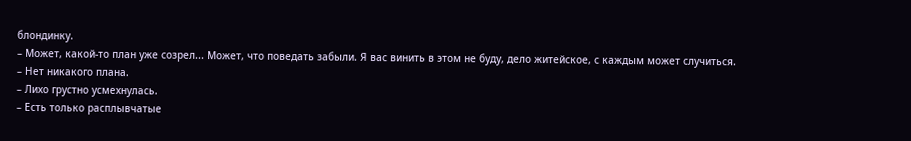блондинку.
– Может, какой-то план уже созрел... Может, что поведать забыли. Я вас винить в этом не буду, дело житейское, с каждым может случиться.
– Нет никакого плана.
– Лихо грустно усмехнулась.
– Есть только расплывчатые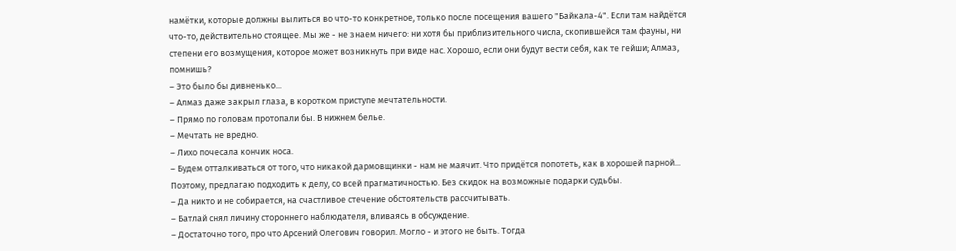намётки, которые должны вылиться во что-то конкретное, только после посещения вашего "Байкала-4". Если там найдётся что-то, действительно стоящее. Мы же - не знаем ничего: ни хотя бы приблизительного числа, скопившейся там фауны, ни степени его возмущения, которое может возникнуть при виде нас. Хорошо, если они будут вести себя, как те гейши; Алмаз, помнишь?
– Это было бы дивненько...
– Алмаз даже закрыл глаза, в коротком приступе мечтательности.
– Прямо по головам протопали бы. В нижнем белье.
– Мечтать не вредно.
– Лихо почесала кончик носа.
– Будем отталкиваться от того, что никакой дармовщинки - нам не маячит. Что придётся попотеть, как в хорошей парной... Поэтому, предлагаю подходить к делу, со всей прагматичностью. Без скидок на возможные подарки судьбы.
– Да никто и не собирается, на счастливое стечение обстоятельств рассчитывать.
– Батлай снял личину стороннего наблюдателя, вливаясь в обсуждение.
– Достаточно того, про что Арсений Олегович говорил. Могло - и этого не быть. Тогда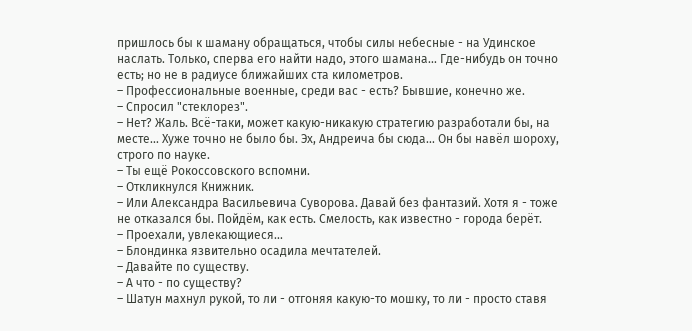пришлось бы к шаману обращаться, чтобы силы небесные - на Удинское наслать. Только, сперва его найти надо, этого шамана... Где-нибудь он точно есть; но не в радиусе ближайших ста километров.
– Профессиональные военные, среди вас - есть? Бывшие, конечно же.
– Спросил "стеклорез".
– Нет? Жаль. Всё-таки, может какую-никакую стратегию разработали бы, на месте... Хуже точно не было бы. Эх, Андреича бы сюда... Он бы навёл шороху, строго по науке.
– Ты ещё Рокоссовского вспомни.
– Откликнулся Книжник.
– Или Александра Васильевича Суворова. Давай без фантазий. Хотя я - тоже не отказался бы. Пойдём, как есть. Смелость, как известно - города берёт.
– Проехали, увлекающиеся...
– Блондинка язвительно осадила мечтателей.
– Давайте по существу.
– А что - по существу?
– Шатун махнул рукой, то ли - отгоняя какую-то мошку, то ли - просто ставя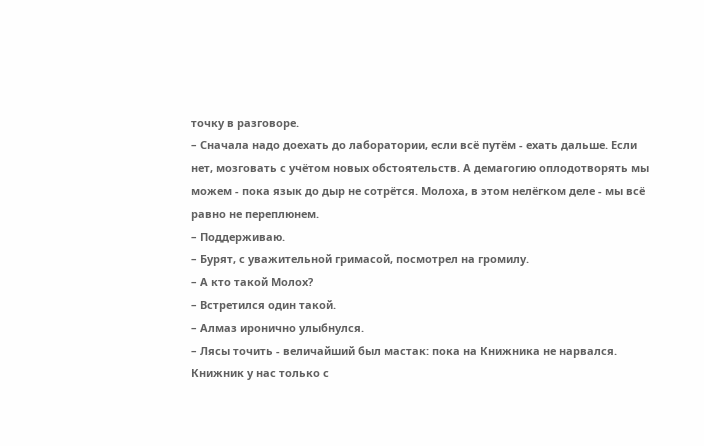точку в разговоре.
– Сначала надо доехать до лаборатории, если всё путём - ехать дальше. Если нет, мозговать с учётом новых обстоятельств. А демагогию оплодотворять мы можем - пока язык до дыр не сотрётся. Молоха, в этом нелёгком деле - мы всё равно не переплюнем.
– Поддерживаю.
– Бурят, с уважительной гримасой, посмотрел на громилу.
– А кто такой Молох?
– Встретился один такой.
– Алмаз иронично улыбнулся.
– Лясы точить - величайший был мастак: пока на Книжника не нарвался. Книжник у нас только с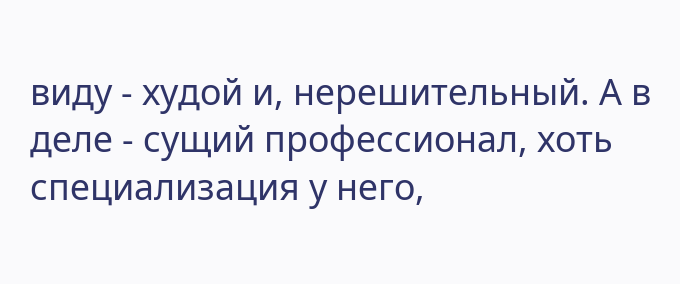виду - худой и, нерешительный. А в деле - сущий профессионал, хоть специализация у него,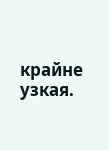крайне узкая.